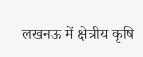लखनऊ में क्षेत्रीय कृषि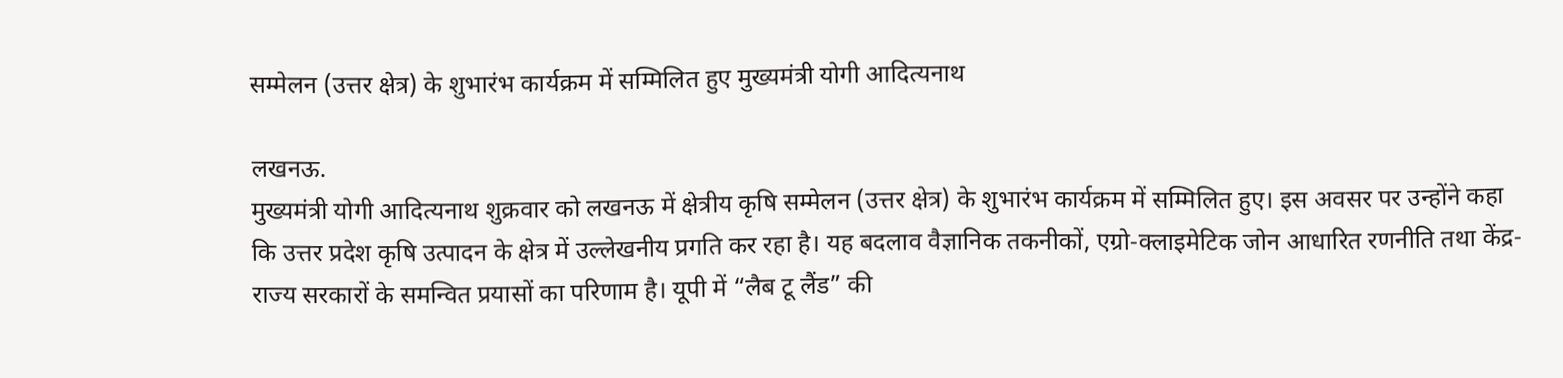सम्मेलन (उत्तर क्षेत्र) के शुभारंभ कार्यक्रम में सम्मिलित हुए मुख्यमंत्री योगी आदित्यनाथ

लखनऊ.
मुख्यमंत्री योगी आदित्यनाथ शुक्रवार को लखनऊ में क्षेत्रीय कृषि सम्मेलन (उत्तर क्षेत्र) के शुभारंभ कार्यक्रम में सम्मिलित हुए। इस अवसर पर उन्होंने कहा कि उत्तर प्रदेश कृषि उत्पादन के क्षेत्र में उल्लेखनीय प्रगति कर रहा है। यह बदलाव वैज्ञानिक तकनीकों, एग्रो-क्लाइमेटिक जोन आधारित रणनीति तथा केंद्र-राज्य सरकारों के समन्वित प्रयासों का परिणाम है। यूपी में “लैब टू लैंड” की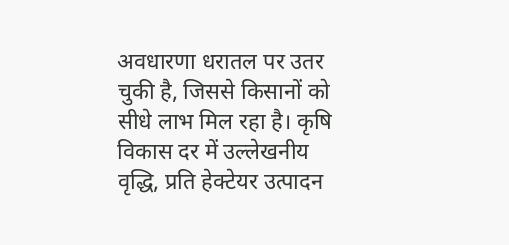अवधारणा धरातल पर उतर चुकी है, जिससे किसानों को सीधे लाभ मिल रहा है। कृषि विकास दर में उल्लेखनीय वृद्धि, प्रति हेक्टेयर उत्पादन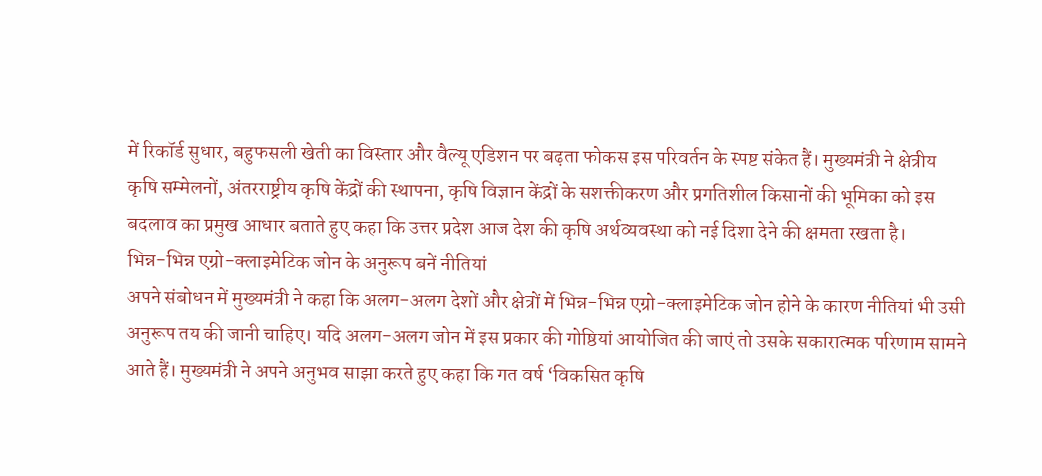में रिकॉर्ड सुधार, बहुफसली खेती का विस्तार और वैल्यू एडिशन पर बढ़ता फोकस इस परिवर्तन के स्पष्ट संकेत हैं। मुख्यमंत्री ने क्षेत्रीय कृषि सम्मेलनों, अंतरराष्ट्रीय कृषि केंद्रों की स्थापना, कृषि विज्ञान केंद्रों के सशक्तीकरण और प्रगतिशील किसानों की भूमिका को इस बदलाव का प्रमुख आधार बताते हुए कहा कि उत्तर प्रदेश आज देश की कृषि अर्थव्यवस्था को नई दिशा देने की क्षमता रखता है।
भिन्न-भिन्न एग्रो-क्लाइमेटिक जोन के अनुरूप बनें नीतियां
अपने संबोधन में मुख्यमंत्री ने कहा कि अलग-अलग देशों और क्षेत्रों में भिन्न-भिन्न एग्रो-क्लाइमेटिक जोन होने के कारण नीतियां भी उसी अनुरूप तय की जानी चाहिए। यदि अलग-अलग जोन में इस प्रकार की गोष्ठियां आयोजित की जाएं तो उसके सकारात्मक परिणाम सामने आते हैं। मुख्यमंत्री ने अपने अनुभव साझा करते हुए कहा कि गत वर्ष ‘विकसित कृषि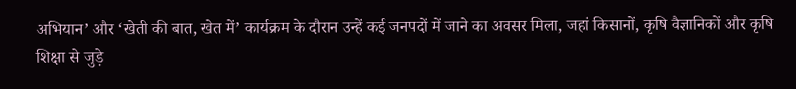अभियान’ और ‘खेती की बात, खेत में’ कार्यक्रम के दौरान उन्हें कई जनपदों में जाने का अवसर मिला, जहां किसानों, कृषि वैज्ञानिकों और कृषि शिक्षा से जुड़े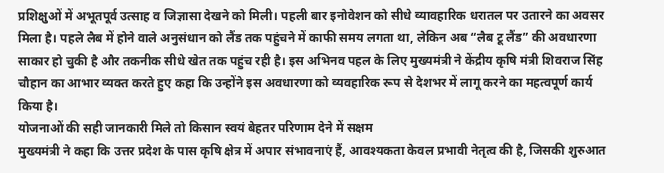प्रशिक्षुओं में अभूतपूर्व उत्साह व जिज्ञासा देखने को मिली। पहली बार इनोवेशन को सीधे व्यावहारिक धरातल पर उतारने का अवसर मिला है। पहले लैब में होने वाले अनुसंधान को लैंड तक पहुंचने में काफी समय लगता था, लेकिन अब “लैब टू लैंड” की अवधारणा साकार हो चुकी है और तकनीक सीधे खेत तक पहुंच रही है। इस अभिनव पहल के लिए मुख्यमंत्री ने केंद्रीय कृषि मंत्री शिवराज सिंह चौहान का आभार व्यक्त करते हुए कहा कि उन्होंने इस अवधारणा को व्यवहारिक रूप से देशभर में लागू करने का महत्वपूर्ण कार्य किया है।
योजनाओं की सही जानकारी मिले तो किसान स्वयं बेहतर परिणाम देने में सक्षम
मुख्यमंत्री ने कहा कि उत्तर प्रदेश के पास कृषि क्षेत्र में अपार संभावनाएं हैं, आवश्यकता केवल प्रभावी नेतृत्व की है, जिसकी शुरुआत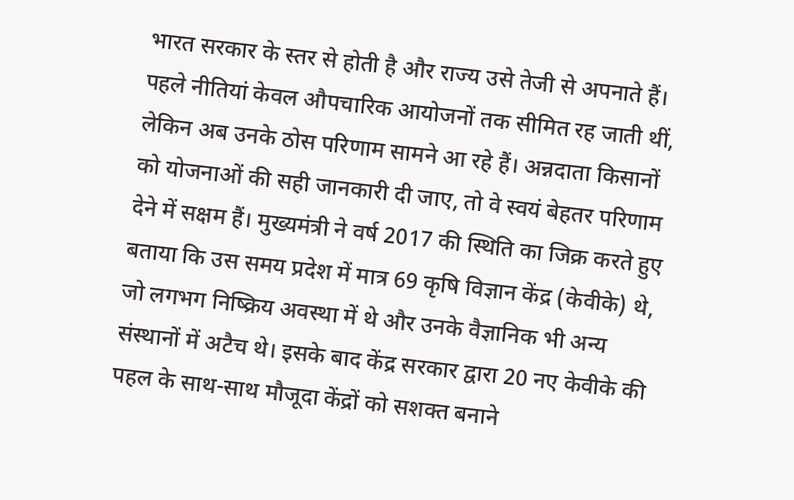भारत सरकार के स्तर से होती है और राज्य उसे तेजी से अपनाते हैं। पहले नीतियां केवल औपचारिक आयोजनों तक सीमित रह जाती थीं, लेकिन अब उनके ठोस परिणाम सामने आ रहे हैं। अन्नदाता किसानों को योजनाओं की सही जानकारी दी जाए, तो वे स्वयं बेहतर परिणाम देने में सक्षम हैं। मुख्यमंत्री ने वर्ष 2017 की स्थिति का जिक्र करते हुए बताया कि उस समय प्रदेश में मात्र 69 कृषि विज्ञान केंद्र (केवीके) थे, जो लगभग निष्क्रिय अवस्था में थे और उनके वैज्ञानिक भी अन्य संस्थानों में अटैच थे। इसके बाद केंद्र सरकार द्वारा 20 नए केवीके की पहल के साथ-साथ मौजूदा केंद्रों को सशक्त बनाने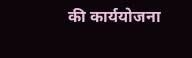की कार्ययोजना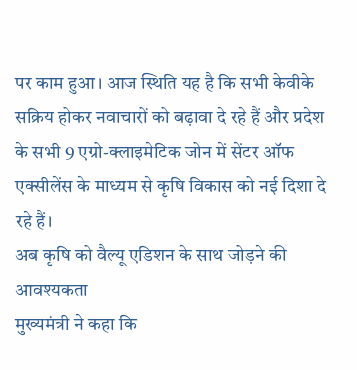पर काम हुआ। आज स्थिति यह है कि सभी केवीके सक्रिय होकर नवाचारों को बढ़ावा दे रहे हैं और प्रदेश के सभी 9 एग्रो-क्लाइमेटिक जोन में सेंटर ऑफ एक्सीलेंस के माध्यम से कृषि विकास को नई दिशा दे रहे हैं।
अब कृषि को वैल्यू एडिशन के साथ जोड़ने की आवश्यकता
मुख्यमंत्री ने कहा कि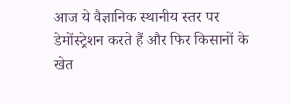आज ये वैज्ञानिक स्थानीय स्तर पर डेमोंस्ट्रेशन करते हैं और फिर किसानों के खेत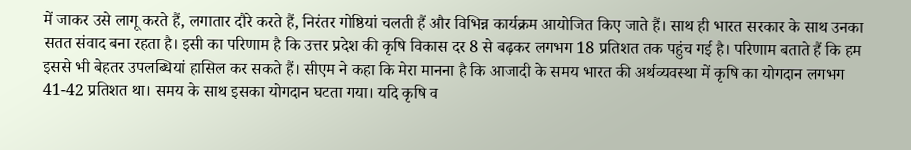में जाकर उसे लागू करते हैं, लगातार दौरे करते हैं, निरंतर गोष्ठियां चलती हैं और विभिन्न कार्यक्रम आयोजित किए जाते हैं। साथ ही भारत सरकार के साथ उनका सतत संवाद बना रहता है। इसी का परिणाम है कि उत्तर प्रदेश की कृषि विकास दर 8 से बढ़कर लगभग 18 प्रतिशत तक पहुंच गई है। परिणाम बताते हैं कि हम इससे भी बेहतर उपलब्धियां हासिल कर सकते हैं। सीएम ने कहा कि मेरा मानना है कि आजादी के समय भारत की अर्थव्यवस्था में कृषि का योगदान लगभग 41-42 प्रतिशत था। समय के साथ इसका योगदान घटता गया। यदि कृषि व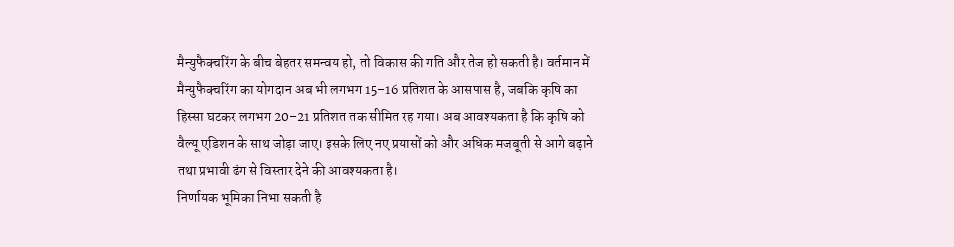मैन्युफैक्चरिंग के बीच बेहतर समन्वय हो, तो विकास की गति और तेज हो सकती है। वर्तमान में मैन्युफैक्चरिंग का योगदान अब भी लगभग 15–16 प्रतिशत के आसपास है, जबकि कृषि का हिस्सा घटकर लगभग 20–21 प्रतिशत तक सीमित रह गया। अब आवश्यकता है कि कृषि को वैल्यू एडिशन के साथ जोड़ा जाए। इसके लिए नए प्रयासों को और अधिक मजबूती से आगे बढ़ाने तथा प्रभावी ढंग से विस्तार देने की आवश्यकता है।
निर्णायक भूमिका निभा सकती है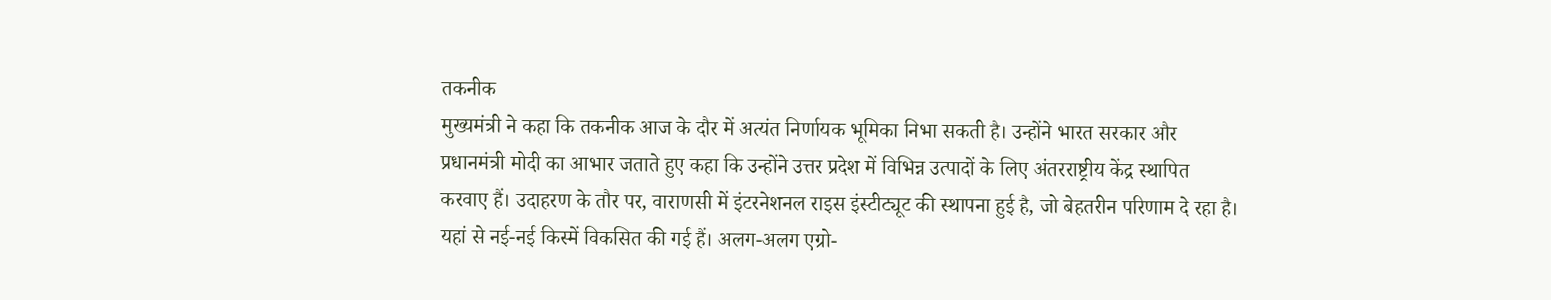तकनीक
मुख्यमंत्री ने कहा कि तकनीक आज के दौर में अत्यंत निर्णायक भूमिका निभा सकती है। उन्होंने भारत सरकार और प्रधानमंत्री मोदी का आभार जताते हुए कहा कि उन्होंने उत्तर प्रदेश में विभिन्न उत्पादों के लिए अंतरराष्ट्रीय केंद्र स्थापित करवाए हैं। उदाहरण के तौर पर, वाराणसी में इंटरनेशनल राइस इंस्टीट्यूट की स्थापना हुई है, जो बेहतरीन परिणाम दे रहा है। यहां से नई-नई किस्में विकसित की गई हैं। अलग-अलग एग्रो-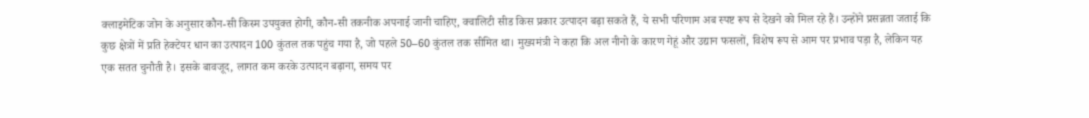क्लाइमेटिक जोन के अनुसार कौन-सी किस्म उपयुक्त होगी, कौन-सी तकनीक अपनाई जानी चाहिए, क्वालिटी सीड किस प्रकार उत्पादन बढ़ा सकते हैं, ये सभी परिणाम अब स्पष्ट रूप से देखने को मिल रहे हैं। उन्होंने प्रसन्नता जताई कि कुछ क्षेत्रों में प्रति हेक्टेयर धान का उत्पादन 100 कुंतल तक पहुंच गया है, जो पहले 50–60 कुंतल तक सीमित था। मुख्यमंत्री ने कहा कि अल नीनो के कारण गेहूं और उद्यान फसलों, विशेष रूप से आम पर प्रभाव पड़ा है, लेकिन यह एक सतत चुनौती है। इसके बावजूद, लागत कम करके उत्पादन बढ़ाना, समय पर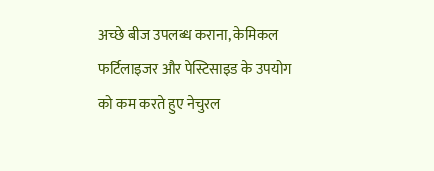अच्छे बीज उपलब्ध कराना, केमिकल फर्टिलाइजर और पेस्टिसाइड के उपयोग को कम करते हुए नेचुरल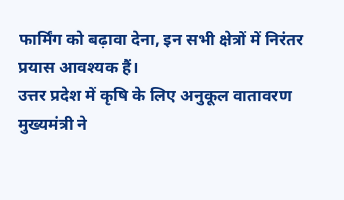फार्मिंग को बढ़ावा देना, इन सभी क्षेत्रों में निरंतर प्रयास आवश्यक हैं।
उत्तर प्रदेश में कृषि के लिए अनुकूल वातावरण
मुख्यमंत्री ने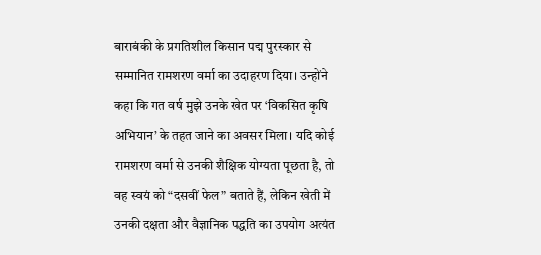बाराबंकी के प्रगतिशील किसान पद्म पुरस्कार से सम्मानित रामशरण वर्मा का उदाहरण दिया। उन्होंने कहा कि गत वर्ष मुझे उनके खेत पर ‘विकसित कृषि अभियान’ के तहत जाने का अवसर मिला। यदि कोई रामशरण वर्मा से उनकी शैक्षिक योग्यता पूछता है, तो वह स्वयं को “दसवीं फेल” बताते हैं, लेकिन खेती में उनकी दक्षता और वैज्ञानिक पद्धति का उपयोग अत्यंत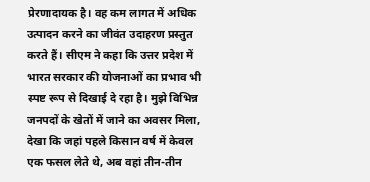प्रेरणादायक है। वह कम लागत में अधिक उत्पादन करने का जीवंत उदाहरण प्रस्तुत करते हैं। सीएम ने कहा कि उत्तर प्रदेश में भारत सरकार की योजनाओं का प्रभाव भी स्पष्ट रूप से दिखाई दे रहा है। मुझे विभिन्न जनपदों के खेतों में जाने का अवसर मिला, देखा कि जहां पहले किसान वर्ष में केवल एक फसल लेते थे, अब वहां तीन-तीन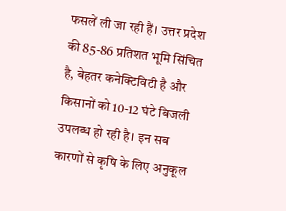फसलें ली जा रही हैं। उत्तर प्रदेश की 85-86 प्रतिशत भूमि सिंचित है, बेहतर कनेक्टिविटी है और किसानों को 10-12 घंटे बिजली उपलब्ध हो रही है। इन सब कारणों से कृषि के लिए अनुकूल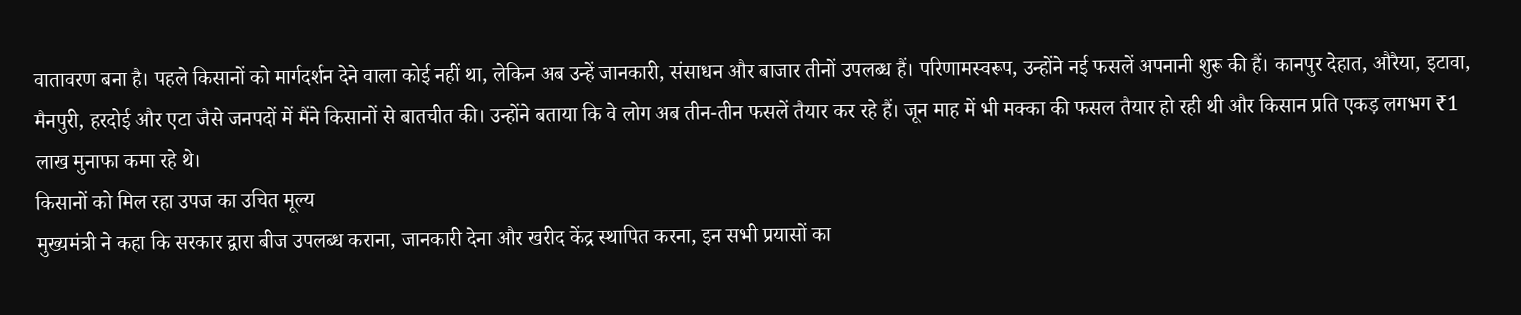वातावरण बना है। पहले किसानों को मार्गदर्शन देने वाला कोई नहीं था, लेकिन अब उन्हें जानकारी, संसाधन और बाजार तीनों उपलब्ध हैं। परिणामस्वरूप, उन्होंने नई फसलें अपनानी शुरू की हैं। कानपुर देहात, औरैया, इटावा, मैनपुरी, हरदोई और एटा जैसे जनपदों में मैंने किसानों से बातचीत की। उन्होंने बताया कि वे लोग अब तीन-तीन फसलें तैयार कर रहे हैं। जून माह में भी मक्का की फसल तैयार हो रही थी और किसान प्रति एकड़ लगभग ₹1 लाख मुनाफा कमा रहे थे।
किसानों को मिल रहा उपज का उचित मूल्य
मुख्यमंत्री ने कहा कि सरकार द्वारा बीज उपलब्ध कराना, जानकारी देना और खरीद केंद्र स्थापित करना, इन सभी प्रयासों का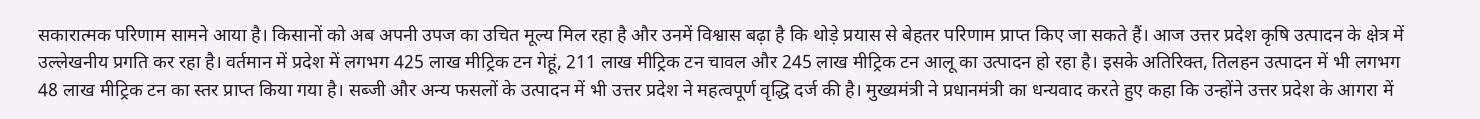सकारात्मक परिणाम सामने आया है। किसानों को अब अपनी उपज का उचित मूल्य मिल रहा है और उनमें विश्वास बढ़ा है कि थोड़े प्रयास से बेहतर परिणाम प्राप्त किए जा सकते हैं। आज उत्तर प्रदेश कृषि उत्पादन के क्षेत्र में उल्लेखनीय प्रगति कर रहा है। वर्तमान में प्रदेश में लगभग 425 लाख मीट्रिक टन गेहूं, 211 लाख मीट्रिक टन चावल और 245 लाख मीट्रिक टन आलू का उत्पादन हो रहा है। इसके अतिरिक्त, तिलहन उत्पादन में भी लगभग 48 लाख मीट्रिक टन का स्तर प्राप्त किया गया है। सब्जी और अन्य फसलों के उत्पादन में भी उत्तर प्रदेश ने महत्वपूर्ण वृद्धि दर्ज की है। मुख्यमंत्री ने प्रधानमंत्री का धन्यवाद करते हुए कहा कि उन्होंने उत्तर प्रदेश के आगरा में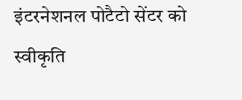इंटरनेशनल पोटैटो सेंटर को स्वीकृति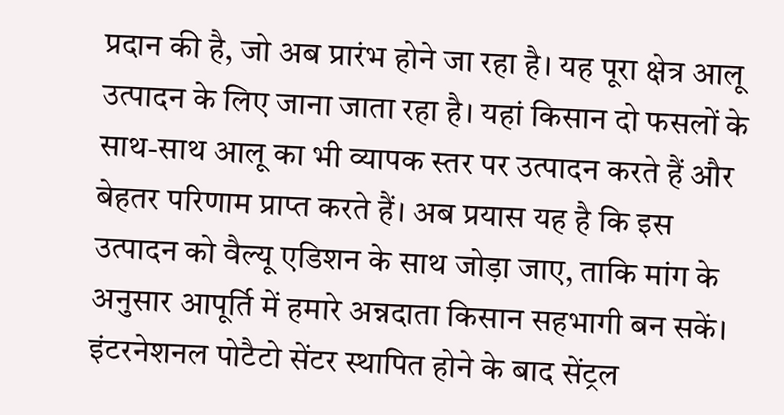प्रदान की है, जो अब प्रारंभ होने जा रहा है। यह पूरा क्षेत्र आलू उत्पादन के लिए जाना जाता रहा है। यहां किसान दो फसलों के साथ-साथ आलू का भी व्यापक स्तर पर उत्पादन करते हैं और बेहतर परिणाम प्राप्त करते हैं। अब प्रयास यह है कि इस उत्पादन को वैल्यू एडिशन के साथ जोड़ा जाए, ताकि मांग के अनुसार आपूर्ति में हमारे अन्नदाता किसान सहभागी बन सकें। इंटरनेशनल पोटैटो सेंटर स्थापित होने के बाद सेंट्रल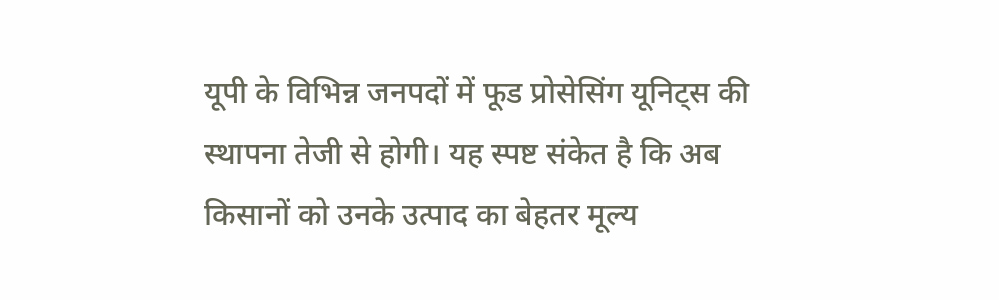यूपी के विभिन्न जनपदों में फूड प्रोसेसिंग यूनिट्स की स्थापना तेजी से होगी। यह स्पष्ट संकेत है कि अब किसानों को उनके उत्पाद का बेहतर मूल्य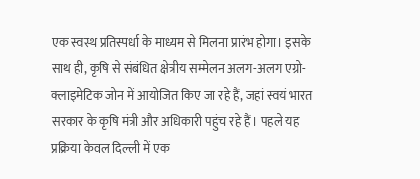एक स्वस्थ प्रतिस्पर्धा के माध्यम से मिलना प्रारंभ होगा। इसके साथ ही, कृषि से संबंधित क्षेत्रीय सम्मेलन अलग-अलग एग्रो-क्लाइमेटिक जोन में आयोजित किए जा रहे हैं, जहां स्वयं भारत सरकार के कृषि मंत्री और अधिकारी पहुंच रहे हैं। पहले यह प्रक्रिया केवल दिल्ली में एक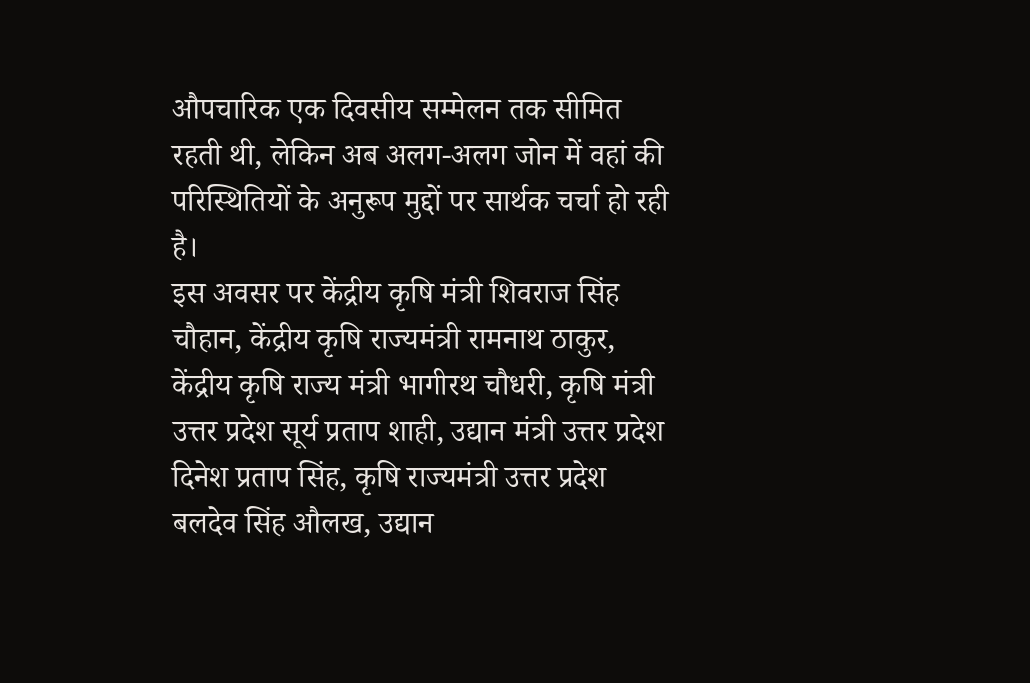औपचारिक एक दिवसीय सम्मेलन तक सीमित रहती थी, लेकिन अब अलग-अलग जोन में वहां की परिस्थितियों के अनुरूप मुद्दों पर सार्थक चर्चा हो रही है।
इस अवसर पर केंद्रीय कृषि मंत्री शिवराज सिंह चौहान, केंद्रीय कृषि राज्यमंत्री रामनाथ ठाकुर, केंद्रीय कृषि राज्य मंत्री भागीरथ चौधरी, कृषि मंत्री उत्तर प्रदेश सूर्य प्रताप शाही, उद्यान मंत्री उत्तर प्रदेश दिनेश प्रताप सिंह, कृषि राज्यमंत्री उत्तर प्रदेश बलदेव सिंह औलख, उद्यान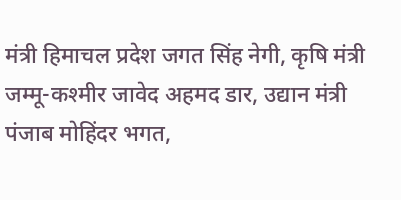मंत्री हिमाचल प्रदेश जगत सिंह नेगी, कृषि मंत्री जम्मू-कश्मीर जावेद अहमद डार, उद्यान मंत्री पंजाब मोहिंदर भगत,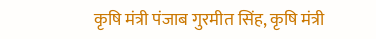कृषि मंत्री पंजाब गुरमीत सिंह, कृषि मंत्री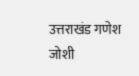उत्तराखंड गणेश जोशी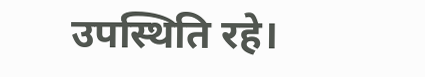उपस्थिति रहे।